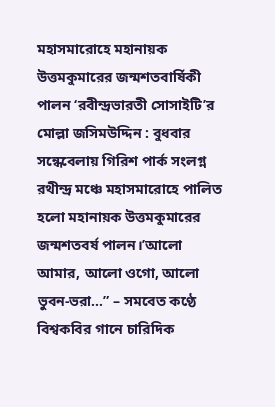মহাসমারোহে মহানায়ক উত্তমকুমারের জন্মশতবার্ষিকী পালন ‘রবীন্দ্রভারতী সোসাইটি’র
মোল্লা জসিমউদ্দিন : বুধবার সন্ধেবেলায় গিরিশ পার্ক সংলগ্ন রথীন্দ্র মঞ্চে মহাসমারোহে পালিত হলো মহানায়ক উত্তমকুমারের জন্মশতবর্ষ পালন।’আলো আমার, আলো ওগো, আলো ভুবন-ভরা…” – সমবেত কণ্ঠে বিশ্বকবির গানে চারিদিক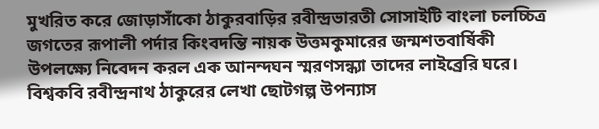মুখরিত করে জোড়াসাঁকো ঠাকুরবাড়ির রবীন্দ্রভারতী সোসাইটি বাংলা চলচ্চিত্র জগতের রূপালী পর্দার কিংবদন্তি নায়ক উত্তমকুমারের জন্মশতবার্ষিকী উপলক্ষ্যে নিবেদন করল এক আনন্দঘন স্মরণসন্ধ্যা তাদের লাইব্রেরি ঘরে। বিশ্বকবি রবীন্দ্রনাথ ঠাকুরের লেখা ছোটগল্প উপন্যাস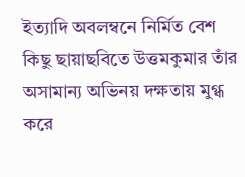ইত্যাদি অবলম্বনে নির্মিত বেশ কিছু ছায়াছবিতে উত্তমকুমার তাঁর অসামান্য অভিনয় দক্ষতায় মুগ্ধ করে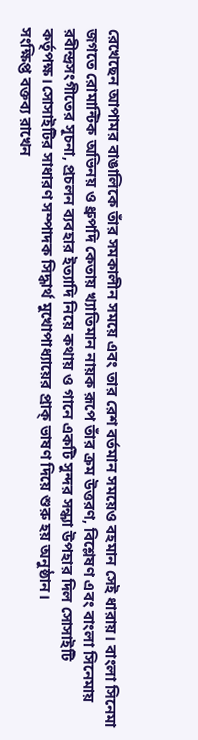রেখেছেন আপামর বাঙালিকে তাঁর সমকালীন সময়ে এবং তার রেশ বর্তমান সময়েও বহমান সেই ধারায়। বাংলা সিনেমা জগতে রোমান্টিক অভিনয় ও ধ্রুপদি কেতায় খ্যাতিমান নায়ক রূপে তাঁর ক্রম উত্তরণ, বিশ্লেষণ এবং বাংলা সিনেমায় রবীন্দ্রসংগীতের সূচনা, প্রচলন ব্যবহার ইত্যাদি নিয়ে কথায় ও গানে একটি সুন্দর সন্ধ্যা উপহার দিল সোসাইটি কর্তৃপক্ষ।সোসাইটির সাধারণ সম্পাদক সিদ্ধার্থ মুখোপাধ্যায়ের প্রাক্ ভাষণ দিয়ে শুরু হয় অনুষ্ঠান।
সংক্ষিপ্ত বক্তব্য রাখেন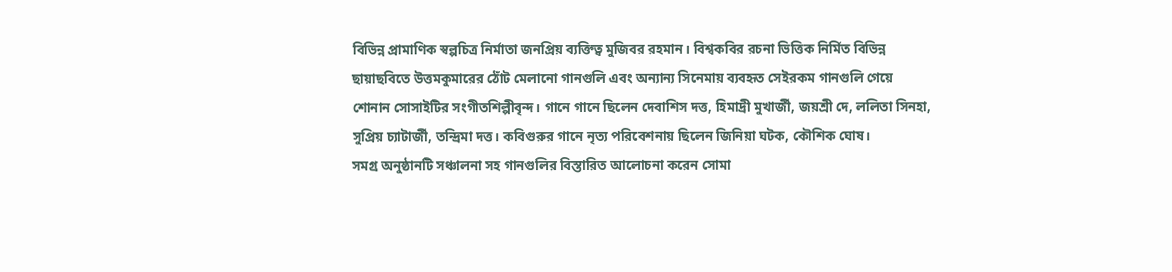বিভিন্ন প্রামাণিক স্বল্পচিত্র নির্মাতা জনপ্রিয় ব্যক্তিত্ব মুজিবর রহমান। বিশ্বকবির রচনা ভিত্তিক নির্মিত বিভিন্ন ছায়াছবিতে উত্তমকুমারের ঠোঁট মেলানো গানগুলি এবং অন্যান্য সিনেমায় ব্যবহৃত সেইরকম গানগুলি গেয়ে শোনান সোসাইটির সংগীতশিল্পীবৃন্দ। গানে গানে ছিলেন দেবাশিস দত্ত, হিমাদ্রী মুখার্জী, জয়শ্রী দে, ললিতা সিনহা, সুপ্রিয় চ্যাটার্জী, তন্দ্রিমা দত্ত। কবিগুরুর গানে নৃত্য পরিবেশনায় ছিলেন জিনিয়া ঘটক, কৌশিক ঘোষ।
সমগ্র অনুষ্ঠানটি সঞ্চালনা সহ গানগুলির বিস্তারিত আলোচনা করেন সোমা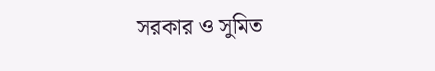সরকার ও সুমিত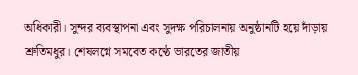অধিকারী। সুন্দর ব্যবস্থাপনা এবং সুদক্ষ পরিচালনায় অনুষ্ঠানটি হয়ে দাঁড়ায় শ্রুতিমধুর। শেষলগ্নে সমবেত কণ্ঠে ভারতের জাতীয়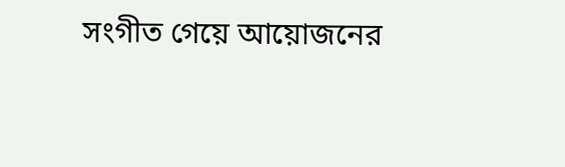সংগীত গেয়ে আয়োজনের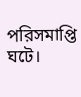পরিসমাপ্তি ঘটে।